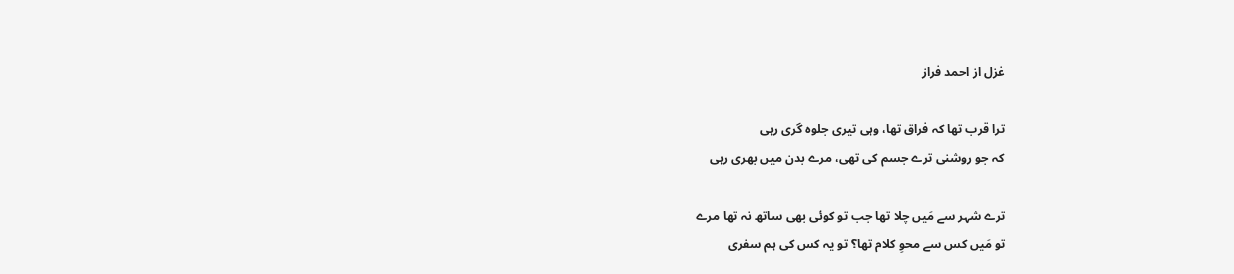غزل از احمد فراز

ترا قرب تھا کہ فراق تھا، وہی تیری جلوہ گری رہی
کہ جو روشنی ترے جسم کی تھی، مرے بدن میں بھری رہی

ترے شہر سے مَیں چلا تھا جب تو کوئی بھی ساتھ نہ تھا مرے
تو مَیں کس سے محوِ کلام تھا؟ تو یہ کس کی ہم سفری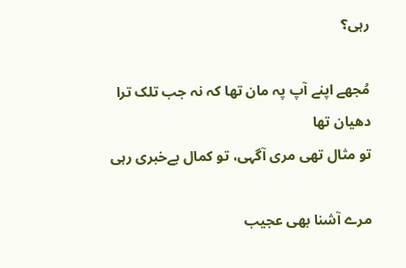رہی؟

مُجھے اپنے آپ پہ مان تھا کہ نہ جب تلک ترا دھیان تھا
تو مثال تھی مری آگہی، تو کمال بےخبری رہی

مرے آشنا بھی عجیب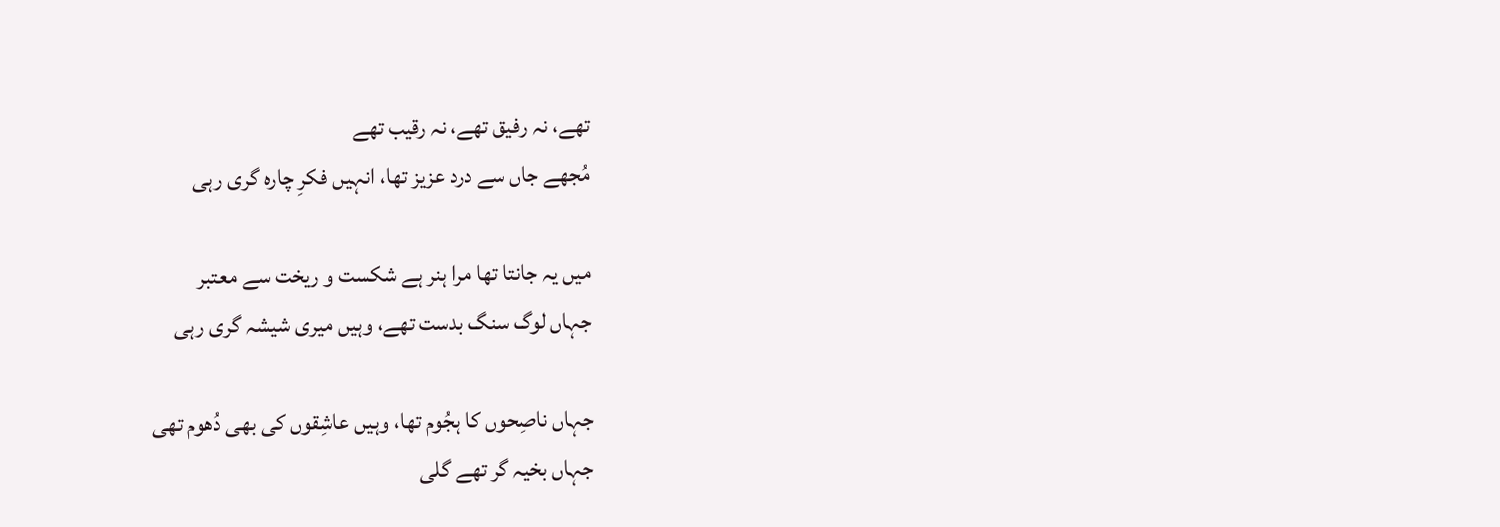تھے، نہ رفیق تھے، نہ رقیب تھے
مُجھے جاں سے درد عزیز تھا، انہیں فکرِ چارہ گری رہی

میں یہ جانتا تھا مرا ہنر ہے شکست و ریخت سے معتبر
جہاں لوگ سنگ بدست تھے، وہیں میری شیشہ گری رہی

جہاں ناصِحوں کا ہجُوم تھا، وہیں عاشِقوں کی بھی دُھوم تھی
جہاں بخیہ گر تھے گلی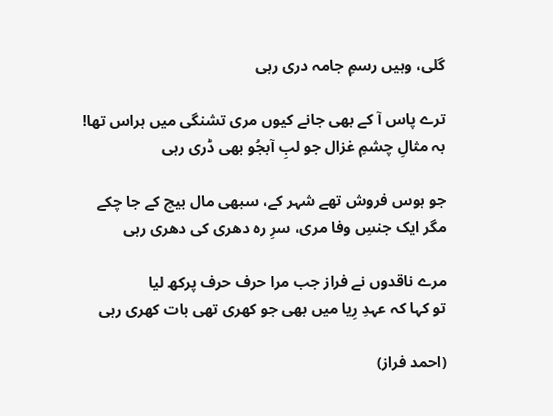گلی، وہیں رسمِ جامہ دری رہی

ترے پاس آ کے بھی جانے کیوں مری تشنگی میں ہراس تھا!
بہ مثالِ چشمِ غزال جو لبِ آبجُو بھی ڈری رہی

جو ہوس فروش تھے شہر کے، سبھی مال بیچ کے جا چکے
مگر ایک جنسِ وفا مری، سرِ رہ دھری کی دھری رہی

مرے ناقدوں نے فراز جب مرا حرف حرف پرکھ لیا
تو کہا کہ عہدِ رِیا میں بھی جو کھری تھی بات کھری رہی

(احمد فراز)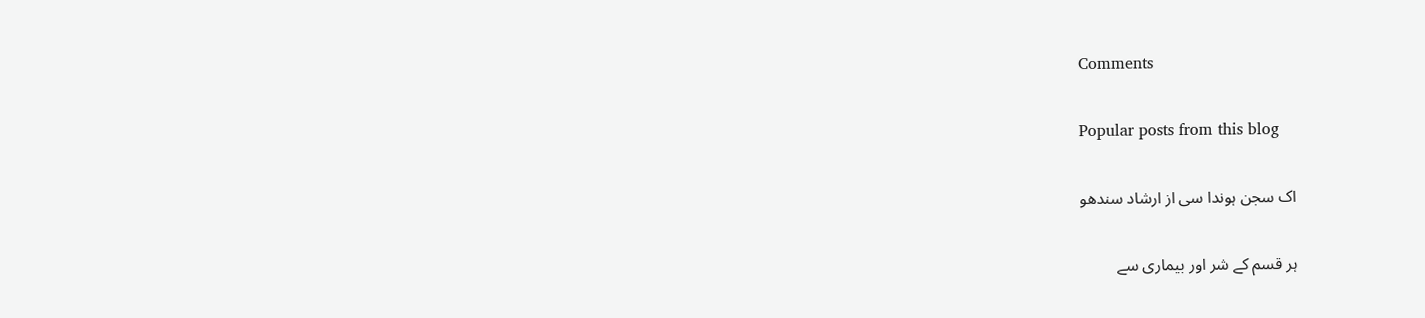Comments

Popular posts from this blog

اک سجن ہوندا سی از ارشاد سندھو

ہر قسم کے شر اور بیماری سے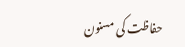حفاظت کی مسنون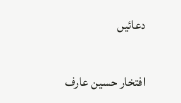دعائیں

افتخار حسین عارف